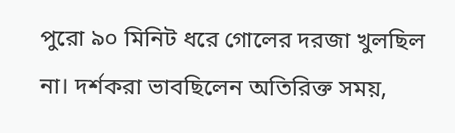পুরো ৯০ মিনিট ধরে গোলের দরজা খুলছিল না। দর্শকরা ভাবছিলেন অতিরিক্ত সময়,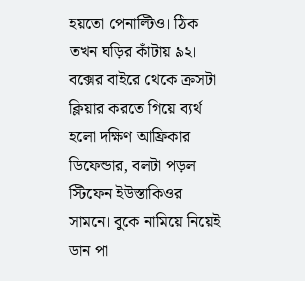হয়তো পেনাল্টিও। ঠিক তখন ঘড়ির কাঁটায় ৯২। বক্সের বাইরে থেকে ক্রসটা ক্লিয়ার করতে গিয়ে ব্যর্থ হলো দক্ষিণ আফ্রিকার ডিফেন্ডার, বলটা পড়ল স্টিফেন ইউস্তাকিওর সামনে। বুকে নামিয়ে নিয়েই ডান পা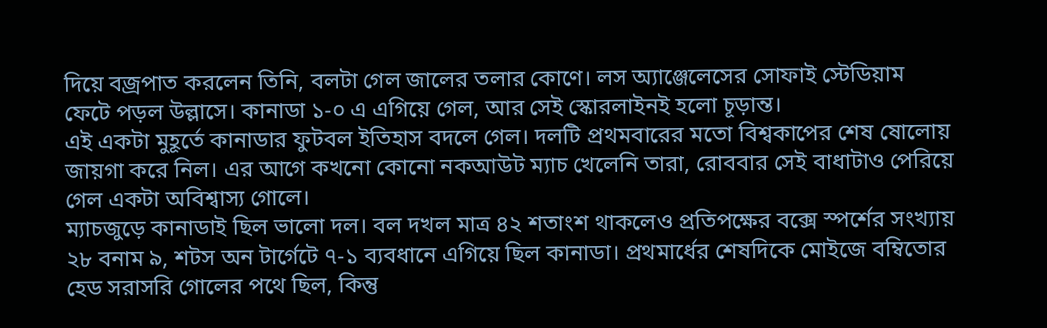দিয়ে বজ্রপাত করলেন তিনি, বলটা গেল জালের তলার কোণে। লস অ্যাঞ্জেলেসের সোফাই স্টেডিয়াম ফেটে পড়ল উল্লাসে। কানাডা ১-০ এ এগিয়ে গেল, আর সেই স্কোরলাইনই হলো চূড়ান্ত।
এই একটা মুহূর্তে কানাডার ফুটবল ইতিহাস বদলে গেল। দলটি প্রথমবারের মতো বিশ্বকাপের শেষ ষোলোয় জায়গা করে নিল। এর আগে কখনো কোনো নকআউট ম্যাচ খেলেনি তারা, রোববার সেই বাধাটাও পেরিয়ে গেল একটা অবিশ্বাস্য গোলে।
ম্যাচজুড়ে কানাডাই ছিল ভালো দল। বল দখল মাত্র ৪২ শতাংশ থাকলেও প্রতিপক্ষের বক্সে স্পর্শের সংখ্যায় ২৮ বনাম ৯, শটস অন টার্গেটে ৭-১ ব্যবধানে এগিয়ে ছিল কানাডা। প্রথমার্ধের শেষদিকে মোইজে বম্বিতোর হেড সরাসরি গোলের পথে ছিল, কিন্তু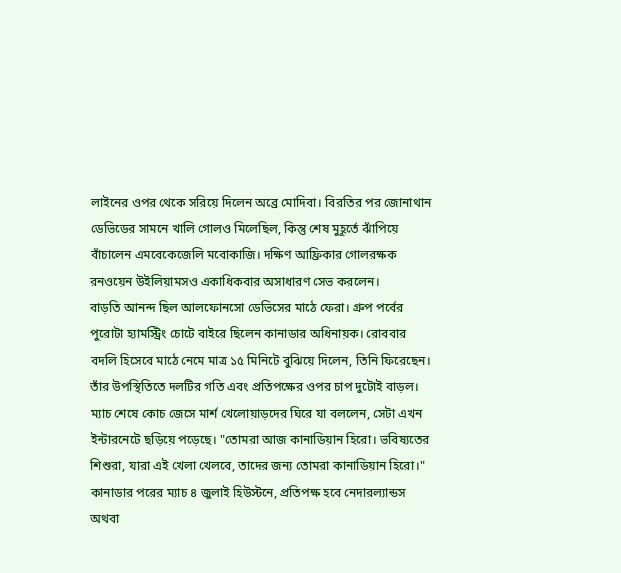লাইনের ওপর থেকে সরিয়ে দিলেন অব্রে মোদিবা। বিরতির পর জোনাথান ডেভিডের সামনে খালি গোলও মিলেছিল, কিন্তু শেষ মুহূর্তে ঝাঁপিয়ে বাঁচালেন এমবেকেজেলি মবোকাজি। দক্ষিণ আফ্রিকার গোলরক্ষক রনওয়েন উইলিয়ামসও একাধিকবার অসাধারণ সেভ করলেন।
বাড়তি আনন্দ ছিল আলফোনসো ডেভিসের মাঠে ফেরা। গ্রুপ পর্বের পুরোটা হ্যামস্ট্রিং চোটে বাইরে ছিলেন কানাডার অধিনায়ক। রোববার বদলি হিসেবে মাঠে নেমে মাত্র ১৫ মিনিটে বুঝিয়ে দিলেন, তিনি ফিরেছেন। তাঁর উপস্থিতিতে দলটির গতি এবং প্রতিপক্ষের ওপর চাপ দুটোই বাড়ল।
ম্যাচ শেষে কোচ জেসে মার্শ খেলোয়াড়দের ঘিরে যা বললেন, সেটা এখন ইন্টারনেটে ছড়িয়ে পড়েছে। "তোমরা আজ কানাডিয়ান হিরো। ভবিষ্যতের শিশুরা, যারা এই খেলা খেলবে, তাদের জন্য তোমরা কানাডিয়ান হিরো।" কানাডার পরের ম্যাচ ৪ জুলাই হিউস্টনে, প্রতিপক্ষ হবে নেদারল্যান্ডস অথবা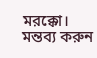মরক্কো।
মন্তব্য করুন